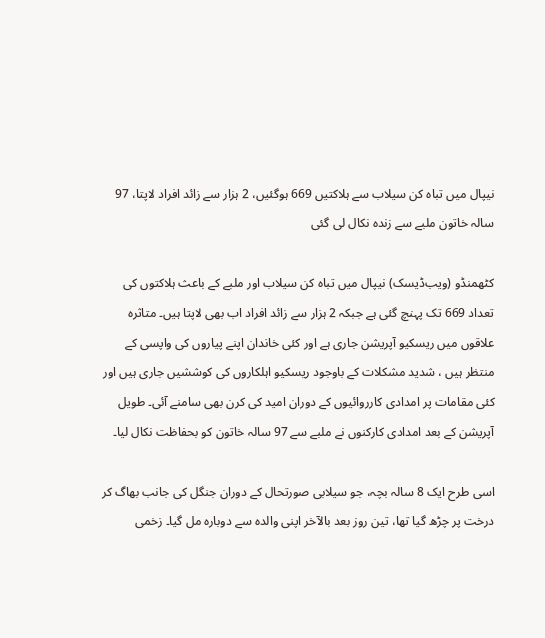نیپال میں تباہ کن سیلاب سے ہلاکتیں 669 ہوگئیں، 2 ہزار سے زائد افراد لاپتا، 97 سالہ خاتون ملبے سے زندہ نکال لی گئی

کٹھمنڈو (ویب‌ڈیسک) نیپال میں تباہ کن سیلاب اور ملبے کے باعث ہلاکتوں کی تعداد 669 تک پہنچ گئی ہے جبکہ 2 ہزار سے زائد افراد اب بھی لاپتا ہیں۔ متاثرہ علاقوں میں ریسکیو آپریشن جاری ہے اور کئی خاندان اپنے پیاروں کی واپسی کے منتظر ہیں ، شدید مشکلات کے باوجود ریسکیو اہلکاروں کی کوششیں جاری ہیں اور کئی مقامات پر امدادی کارروائیوں کے دوران امید کی کرن بھی سامنے آئی۔ طویل آپریشن کے بعد امدادی کارکنوں نے ملبے سے 97 سالہ خاتون کو بحفاظت نکال لیا۔

اسی طرح ایک 8 سالہ بچہ، جو سیلابی صورتحال کے دوران جنگل کی جانب بھاگ کر درخت پر چڑھ گیا تھا، تین روز بعد بالآخر اپنی والدہ سے دوبارہ مل گیا۔ زخمی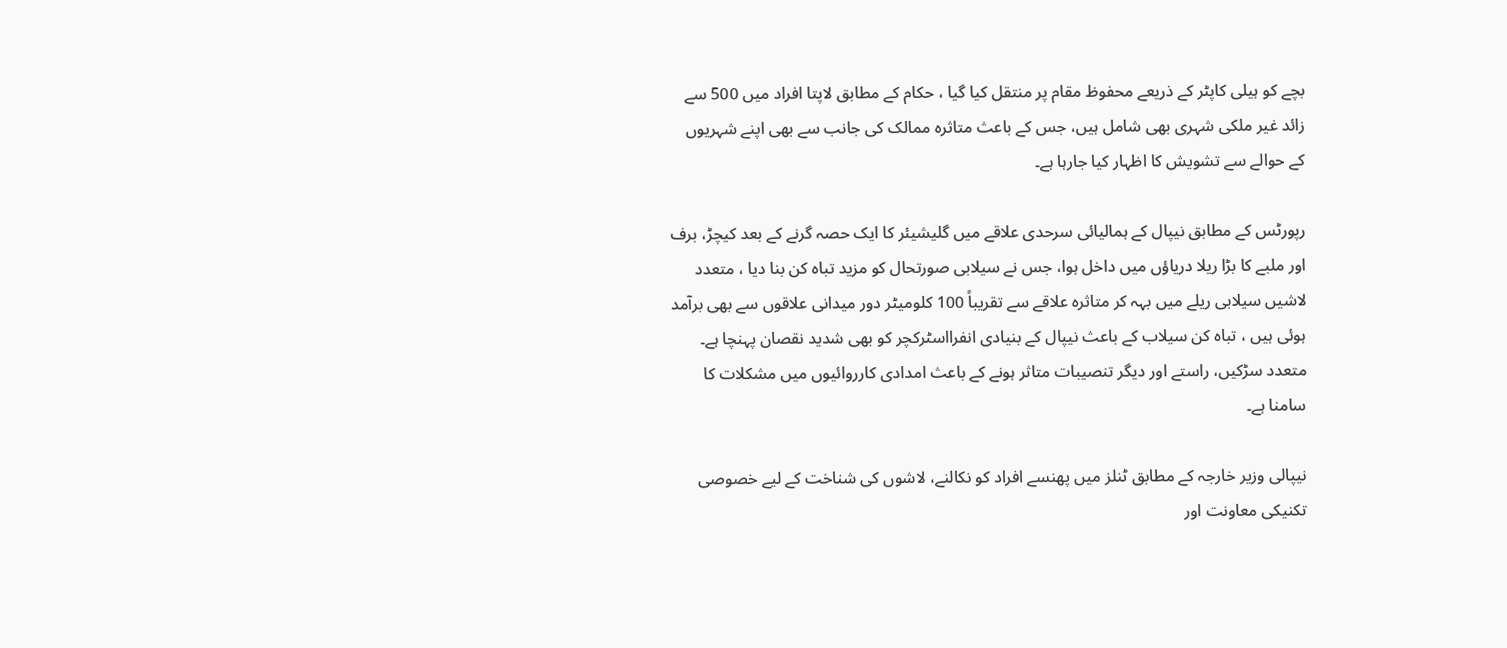بچے کو ہیلی کاپٹر کے ذریعے محفوظ مقام پر منتقل کیا گیا ، حکام کے مطابق لاپتا افراد میں 500 سے زائد غیر ملکی شہری بھی شامل ہیں، جس کے باعث متاثرہ ممالک کی جانب سے بھی اپنے شہریوں کے حوالے سے تشویش کا اظہار کیا جارہا ہے۔

رپورٹس کے مطابق نیپال کے ہمالیائی سرحدی علاقے میں گلیشیئر کا ایک حصہ گرنے کے بعد کیچڑ، برف اور ملبے کا بڑا ریلا دریاؤں میں داخل ہوا، جس نے سیلابی صورتحال کو مزید تباہ کن بنا دیا ، متعدد لاشیں سیلابی ریلے میں بہہ کر متاثرہ علاقے سے تقریباً 100 کلومیٹر دور میدانی علاقوں سے بھی برآمد ہوئی ہیں ، تباہ کن سیلاب کے باعث نیپال کے بنیادی انفرااسٹرکچر کو بھی شدید نقصان پہنچا ہے۔ متعدد سڑکیں، راستے اور دیگر تنصیبات متاثر ہونے کے باعث امدادی کارروائیوں میں مشکلات کا سامنا ہے۔

نیپالی وزیر خارجہ کے مطابق ٹنلز میں پھنسے افراد کو نکالنے، لاشوں کی شناخت کے لیے خصوصی تکنیکی معاونت اور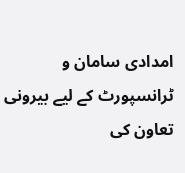امدادی سامان و ٹرانسپورٹ کے لیے بیرونی تعاون کی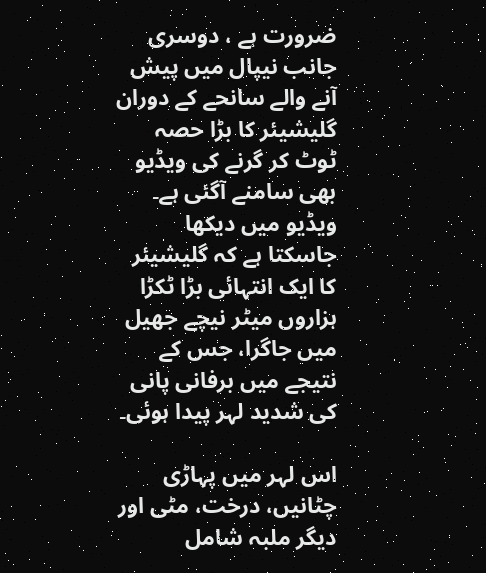ضرورت ہے ، دوسری جانب نیپال میں پیش آنے والے سانحے کے دوران گلیشیئر کا بڑا حصہ ٹوٹ کر گرنے کی ویڈیو بھی سامنے آگئی ہے۔ ویڈیو میں دیکھا جاسکتا ہے کہ گلیشیئر کا ایک انتہائی بڑا ٹکڑا ہزاروں میٹر نیچے جھیل میں جاگرا، جس کے نتیجے میں برفانی پانی کی شدید لہر پیدا ہوئی۔

اس لہر میں پہاڑی چٹانیں، درخت، مٹی اور دیگر ملبہ شامل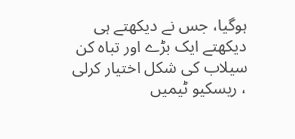ہوگیا، جس نے دیکھتے ہی دیکھتے ایک بڑے اور تباہ کن سیلاب کی شکل اختیار کرلی ، ریسکیو ٹیمیں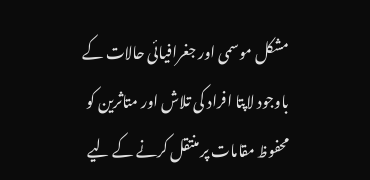مشکل موسمی اور جغرافیائی حالات کے باوجود لاپتا افراد کی تلاش اور متاثرین کو محفوظ مقامات پر منتقل کرنے کے لیے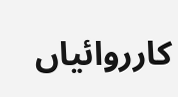کارروائیاں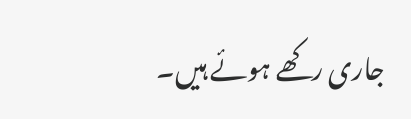جاری رکھے ہوئے ہیں۔